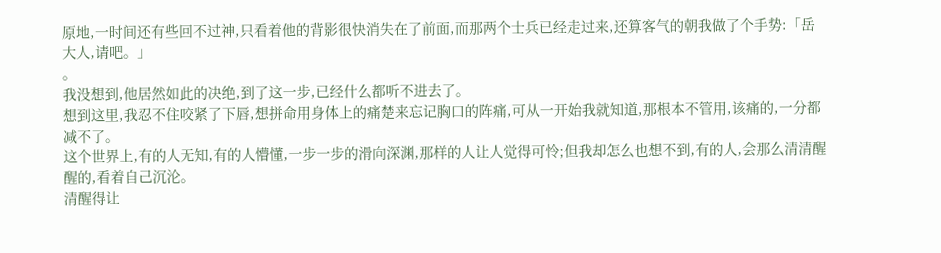原地,一时间还有些回不过神,只看着他的背影很快消失在了前面,而那两个士兵已经走过来,还算客气的朝我做了个手势:「岳大人,请吧。」
。
我没想到,他居然如此的决绝,到了这一步,已经什么都听不进去了。
想到这里,我忍不住咬紧了下唇,想拼命用身体上的痛楚来忘记胸口的阵痛,可从一开始我就知道,那根本不管用,该痛的,一分都减不了。
这个世界上,有的人无知,有的人懵懂,一步一步的滑向深渊,那样的人让人觉得可怜;但我却怎么也想不到,有的人,会那么清清醒醒的,看着自己沉沦。
清醒得让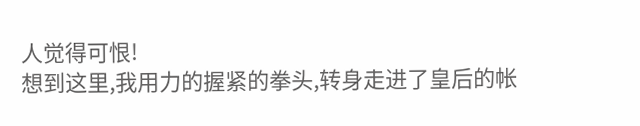人觉得可恨!
想到这里,我用力的握紧的拳头,转身走进了皇后的帐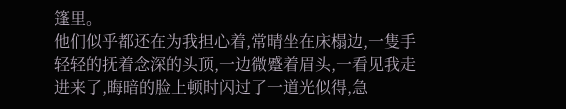篷里。
他们似乎都还在为我担心着,常晴坐在床榻边,一隻手轻轻的抚着念深的头顶,一边微蹙着眉头,一看见我走进来了,晦暗的脸上顿时闪过了一道光似得,急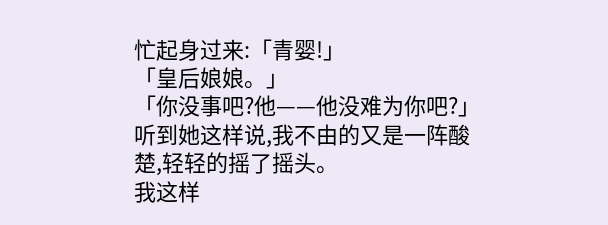忙起身过来:「青婴!」
「皇后娘娘。」
「你没事吧?他——他没难为你吧?」
听到她这样说,我不由的又是一阵酸楚,轻轻的摇了摇头。
我这样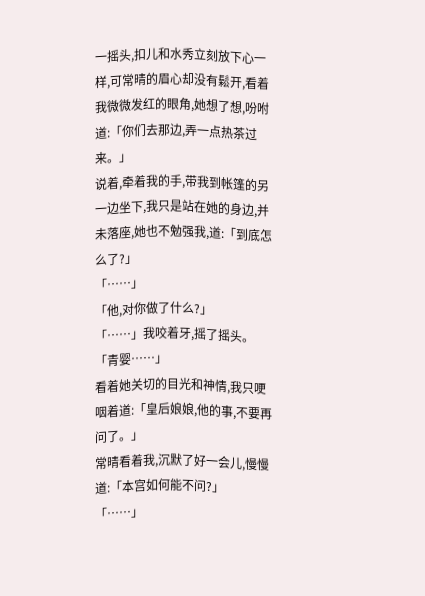一摇头,扣儿和水秀立刻放下心一样,可常晴的眉心却没有鬆开,看着我微微发红的眼角,她想了想,吩咐道:「你们去那边,弄一点热茶过来。」
说着,牵着我的手,带我到帐篷的另一边坐下,我只是站在她的身边,并未落座,她也不勉强我,道:「到底怎么了?」
「……」
「他,对你做了什么?」
「……」我咬着牙,摇了摇头。
「青婴……」
看着她关切的目光和神情,我只哽咽着道:「皇后娘娘,他的事,不要再问了。」
常晴看着我,沉默了好一会儿,慢慢道:「本宫如何能不问?」
「……」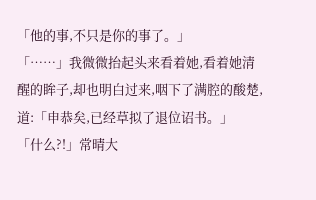「他的事,不只是你的事了。」
「……」我微微抬起头来看着她,看着她清醒的眸子,却也明白过来,咽下了满腔的酸楚,道:「申恭矣,已经草拟了退位诏书。」
「什么?!」常晴大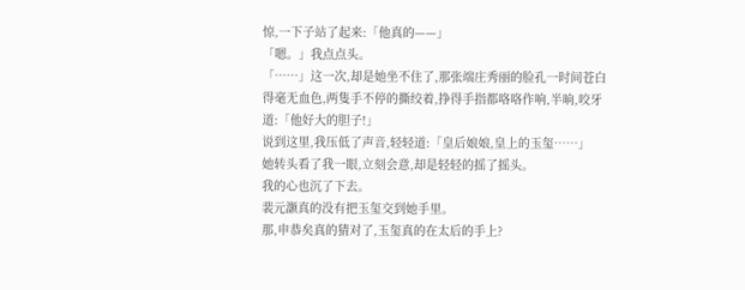惊,一下子站了起来:「他真的——」
「嗯。」我点点头。
「……」这一次,却是她坐不住了,那张端庄秀丽的脸孔一时间苍白得毫无血色,两隻手不停的撕绞着,挣得手指都咯咯作响,半晌,咬牙道:「他好大的胆子!」
说到这里,我压低了声音,轻轻道:「皇后娘娘,皇上的玉玺……」
她转头看了我一眼,立刻会意,却是轻轻的摇了摇头。
我的心也沉了下去。
裴元灏真的没有把玉玺交到她手里。
那,申恭矣真的猜对了,玉玺真的在太后的手上?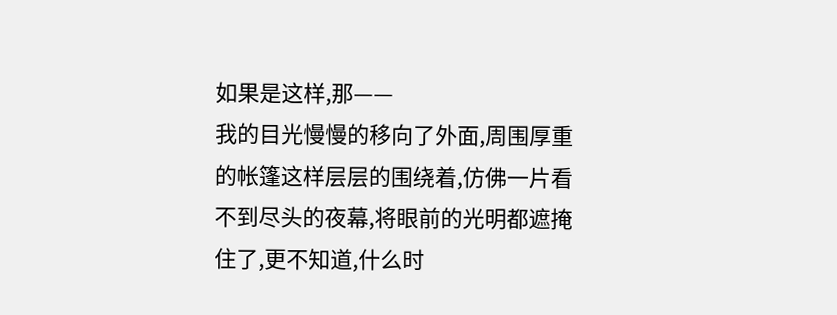如果是这样,那——
我的目光慢慢的移向了外面,周围厚重的帐篷这样层层的围绕着,仿佛一片看不到尽头的夜幕,将眼前的光明都遮掩住了,更不知道,什么时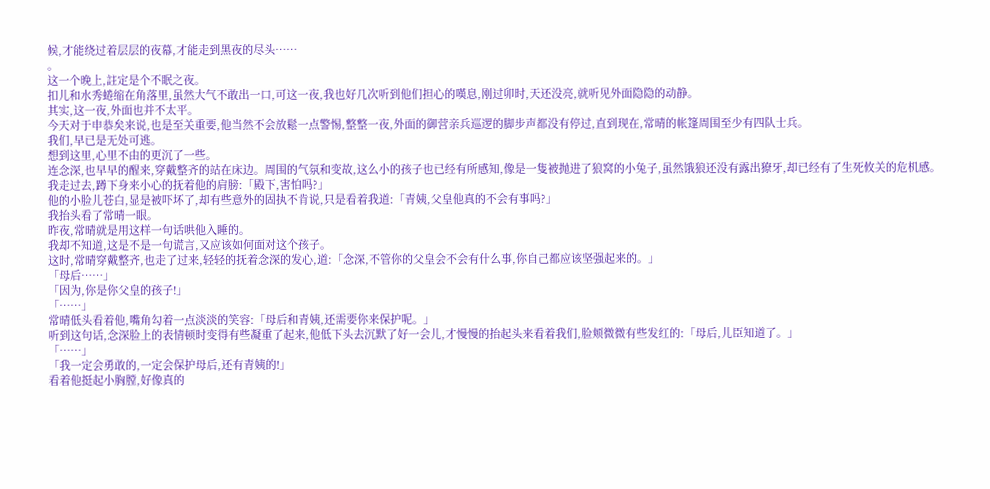候,才能绕过着层层的夜幕,才能走到黑夜的尽头……
。
这一个晚上,註定是个不眠之夜。
扣儿和水秀蜷缩在角落里,虽然大气不敢出一口,可这一夜,我也好几次听到他们担心的嘆息,刚过卯时,天还没亮,就听见外面隐隐的动静。
其实,这一夜,外面也并不太平。
今天对于申恭矣来说,也是至关重要,他当然不会放鬆一点警惕,整整一夜,外面的御营亲兵巡逻的脚步声都没有停过,直到现在,常晴的帐篷周围至少有四队士兵。
我们,早已是无处可逃。
想到这里,心里不由的更沉了一些。
连念深,也早早的醒来,穿戴整齐的站在床边。周围的气氛和变故,这么小的孩子也已经有所感知,像是一隻被抛进了狼窝的小兔子,虽然饿狼还没有露出獠牙,却已经有了生死攸关的危机感。
我走过去,蹲下身来小心的抚着他的肩膀:「殿下,害怕吗?」
他的小脸儿苍白,显是被吓坏了,却有些意外的固执不肯说,只是看着我道:「青姨,父皇他真的不会有事吗?」
我抬头看了常晴一眼。
昨夜,常晴就是用这样一句话哄他入睡的。
我却不知道,这是不是一句谎言,又应该如何面对这个孩子。
这时,常晴穿戴整齐,也走了过来,轻轻的抚着念深的发心,道:「念深,不管你的父皇会不会有什么事,你自己都应该坚强起来的。」
「母后……」
「因为,你是你父皇的孩子!」
「……」
常晴低头看着他,嘴角勾着一点淡淡的笑容:「母后和青姨,还需要你来保护呢。」
听到这句话,念深脸上的表情顿时变得有些凝重了起来,他低下头去沉默了好一会儿,才慢慢的抬起头来看着我们,脸颊微微有些发红的:「母后,儿臣知道了。」
「……」
「我一定会勇敢的,一定会保护母后,还有青姨的!」
看着他挺起小胸膛,好像真的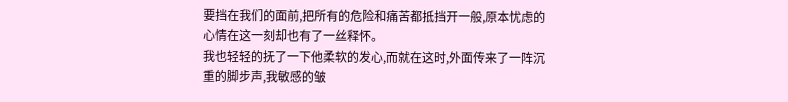要挡在我们的面前,把所有的危险和痛苦都抵挡开一般,原本忧虑的心情在这一刻却也有了一丝释怀。
我也轻轻的抚了一下他柔软的发心,而就在这时,外面传来了一阵沉重的脚步声,我敏感的皱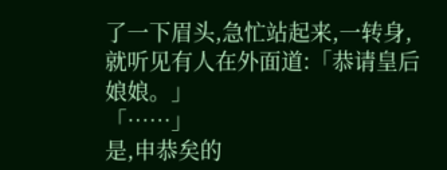了一下眉头,急忙站起来,一转身,就听见有人在外面道:「恭请皇后娘娘。」
「……」
是,申恭矣的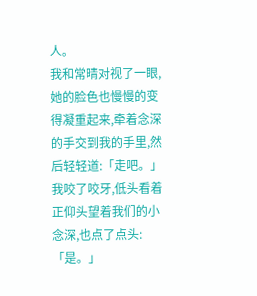人。
我和常晴对视了一眼,她的脸色也慢慢的变得凝重起来,牵着念深的手交到我的手里,然后轻轻道:「走吧。」
我咬了咬牙,低头看着正仰头望着我们的小念深,也点了点头:「是。」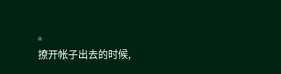。
撩开帐子出去的时候,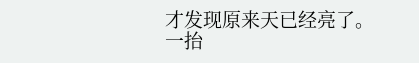才发现原来天已经亮了。
一抬